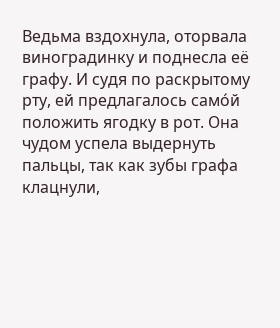Ведьма вздохнула, оторвала виноградинку и поднесла её графу. И судя по раскрытому рту, ей предлагалось само́й положить ягодку в рот. Она чудом успела выдернуть пальцы, так как зубы графа клацнули,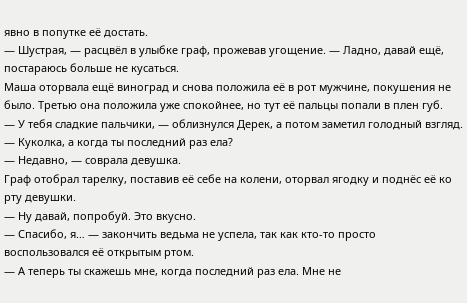явно в попутке её достать.
— Шустрая, — расцвёл в улыбке граф, прожевав угощение. — Ладно, давай ещё, постараюсь больше не кусаться.
Маша оторвала ещё виноград и снова положила её в рот мужчине, покушения не было. Третью она положила уже спокойнее, но тут её пальцы попали в плен губ.
— У тебя сладкие пальчики, — облизнулся Дерек, а потом заметил голодный взгляд. — Куколка, а когда ты последний раз ела?
— Недавно, — соврала девушка.
Граф отобрал тарелку, поставив её себе на колени, оторвал ягодку и поднёс её ко рту девушки.
— Ну давай, попробуй. Это вкусно.
— Спасибо, я… — закончить ведьма не успела, так как кто-то просто воспользовался её открытым ртом.
— А теперь ты скажешь мне, когда последний раз ела. Мне не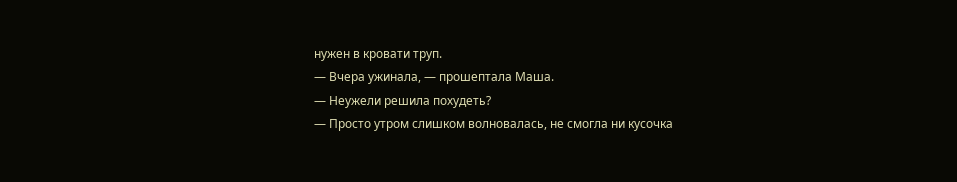нужен в кровати труп.
— Вчера ужинала, — прошептала Маша.
— Неужели решила похудеть?
— Просто утром слишком волновалась, не смогла ни кусочка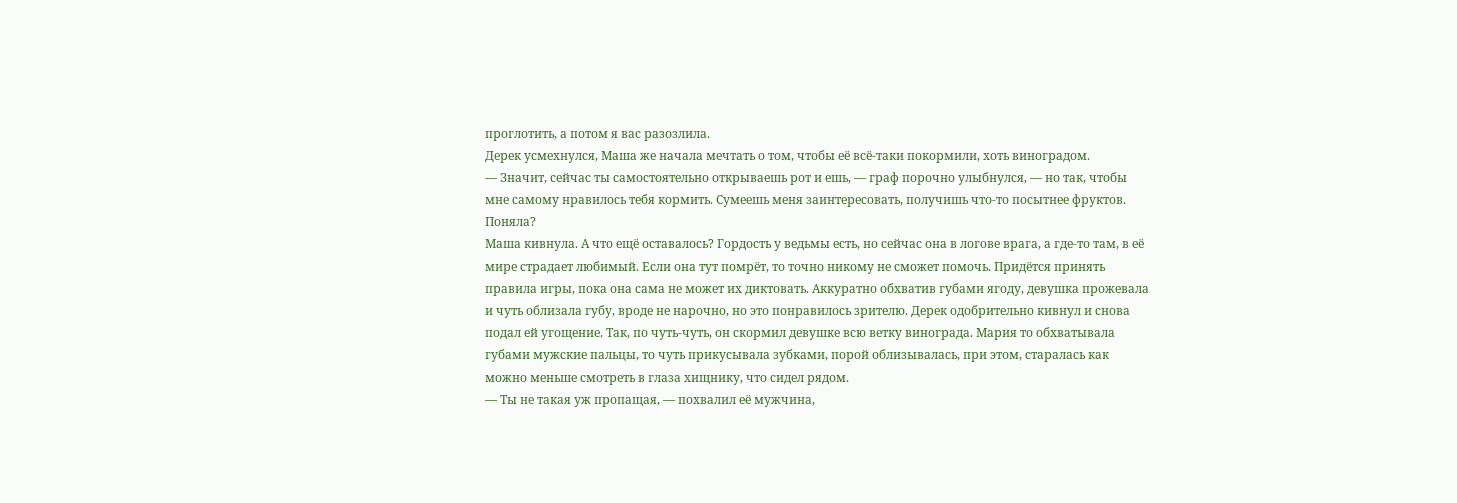проглотить, а потом я вас разозлила.
Дерек усмехнулся, Маша же начала мечтать о том, чтобы её всё-таки покормили, хоть виноградом.
— Значит, сейчас ты самостоятельно открываешь рот и ешь, — граф порочно улыбнулся, — но так, чтобы мне самому нравилось тебя кормить. Сумеешь меня заинтересовать, получишь что-то посытнее фруктов. Поняла?
Маша кивнула. А что ещё оставалось? Гордость у ведьмы есть, но сейчас она в логове врага, а где-то там, в её мире страдает любимый. Если она тут помрёт, то точно никому не сможет помочь. Придётся принять правила игры, пока она сама не может их диктовать. Аккуратно обхватив губами ягоду, девушка прожевала и чуть облизала губу, вроде не нарочно, но это понравилось зрителю. Дерек одобрительно кивнул и снова подал ей угощение. Так, по чуть-чуть, он скормил девушке всю ветку винограда. Мария то обхватывала губами мужские пальцы, то чуть прикусывала зубками, порой облизывалась, при этом, старалась как можно меньше смотреть в глаза хищнику, что сидел рядом.
— Ты не такая уж пропащая, — похвалил её мужчина,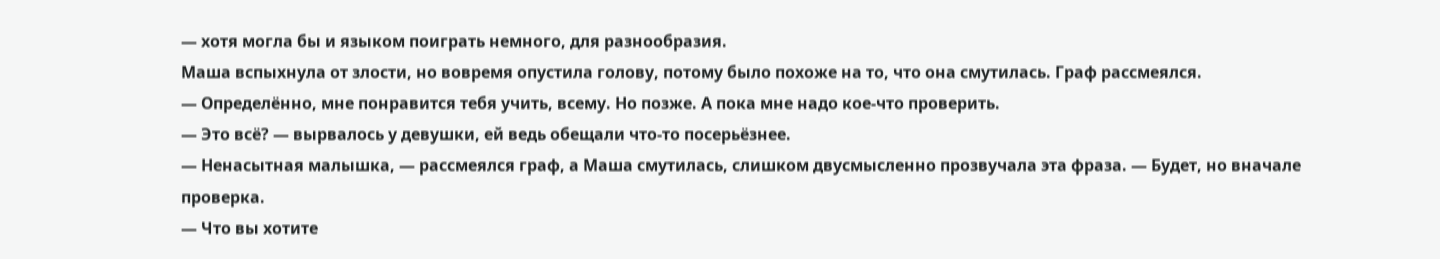— хотя могла бы и языком поиграть немного, для разнообразия.
Маша вспыхнула от злости, но вовремя опустила голову, потому было похоже на то, что она смутилась. Граф рассмеялся.
— Определённо, мне понравится тебя учить, всему. Но позже. А пока мне надо кое-что проверить.
— Это всё? — вырвалось у девушки, ей ведь обещали что-то посерьёзнее.
— Ненасытная малышка, — рассмеялся граф, а Маша смутилась, слишком двусмысленно прозвучала эта фраза. — Будет, но вначале проверка.
— Что вы хотите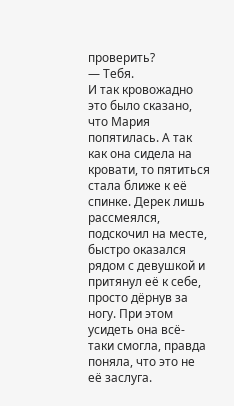проверить?
— Тебя.
И так кровожадно это было сказано, что Мария попятилась. А так как она сидела на кровати, то пятиться стала ближе к её спинке. Дерек лишь рассмеялся, подскочил на месте, быстро оказался рядом с девушкой и притянул её к себе, просто дёрнув за ногу. При этом усидеть она всё-таки смогла, правда поняла, что это не её заслуга.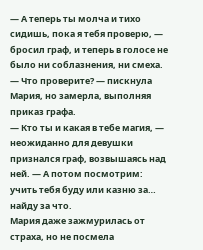— А теперь ты молча и тихо сидишь, пока я тебя проверю, — бросил граф, и теперь в голосе не было ни соблазнения, ни смеха.
— Что проверите? — пискнула Мария, но замерла, выполняя приказ графа.
— Кто ты и какая в тебе магия, — неожиданно для девушки признался граф, возвышаясь над ней. — А потом посмотрим: учить тебя буду или казню за… найду за что.
Мария даже зажмурилась от страха, но не посмела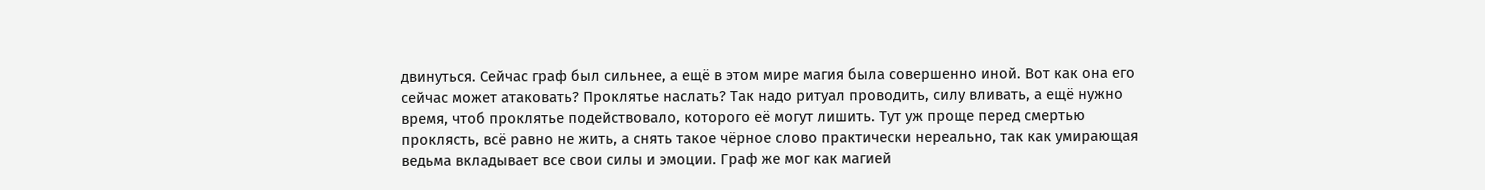двинуться. Сейчас граф был сильнее, а ещё в этом мире магия была совершенно иной. Вот как она его сейчас может атаковать? Проклятье наслать? Так надо ритуал проводить, силу вливать, а ещё нужно время, чтоб проклятье подействовало, которого её могут лишить. Тут уж проще перед смертью проклясть, всё равно не жить, а снять такое чёрное слово практически нереально, так как умирающая ведьма вкладывает все свои силы и эмоции. Граф же мог как магией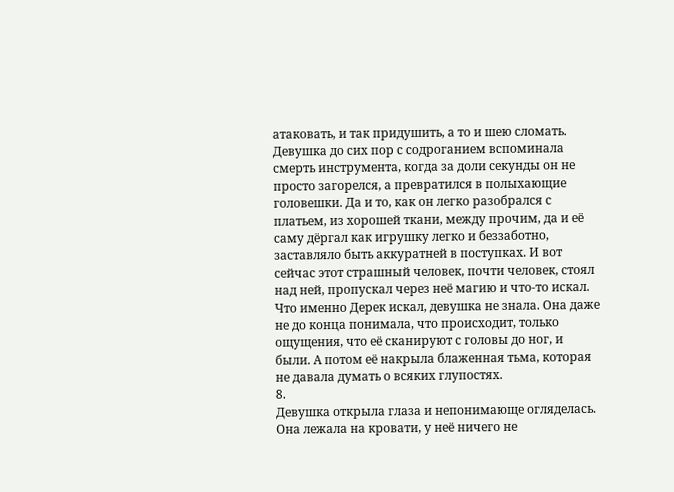атаковать, и так придушить, а то и шею сломать. Девушка до сих пор с содроганием вспоминала смерть инструмента, когда за доли секунды он не просто загорелся, а превратился в полыхающие головешки. Да и то, как он легко разобрался с платьем, из хорошей ткани, между прочим, да и её саму дёргал как игрушку легко и беззаботно, заставляло быть аккуратней в поступках. И вот сейчас этот страшный человек, почти человек, стоял над ней, пропускал через неё магию и что-то искал.
Что именно Дерек искал, девушка не знала. Она даже не до конца понимала, что происходит, только ощущения, что её сканируют с головы до ног, и были. А потом её накрыла блаженная тьма, которая не давала думать о всяких глупостях.
8.
Девушка открыла глаза и непонимающе огляделась. Она лежала на кровати, у неё ничего не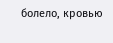болело, кровью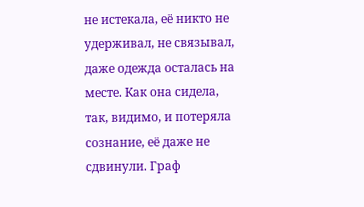не истекала, её никто не удерживал, не связывал, даже одежда осталась на месте. Как она сидела, так, видимо, и потеряла сознание, её даже не сдвинули. Граф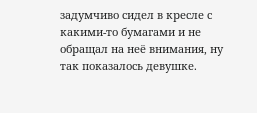задумчиво сидел в кресле с какими-то бумагами и не обращал на неё внимания, ну так показалось девушке.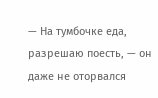— На тумбочке еда, разрешаю поесть, — он даже не оторвался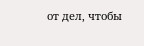от дел, чтобы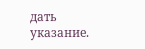дать указание.